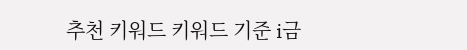추천 키워드 키워드 기준 i금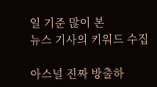일 기준 많이 본
뉴스 기사의 키워드 수집

아스널 진짜 방출하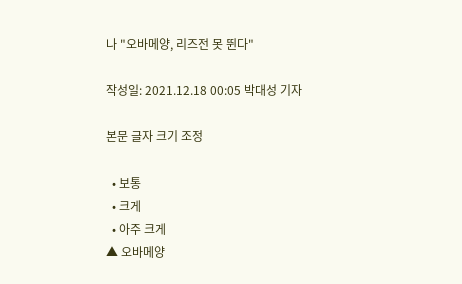나 "오바메양, 리즈전 못 뛴다"

작성일: 2021.12.18 00:05 박대성 기자

본문 글자 크기 조정

  • 보통
  • 크게
  • 아주 크게
▲ 오바메양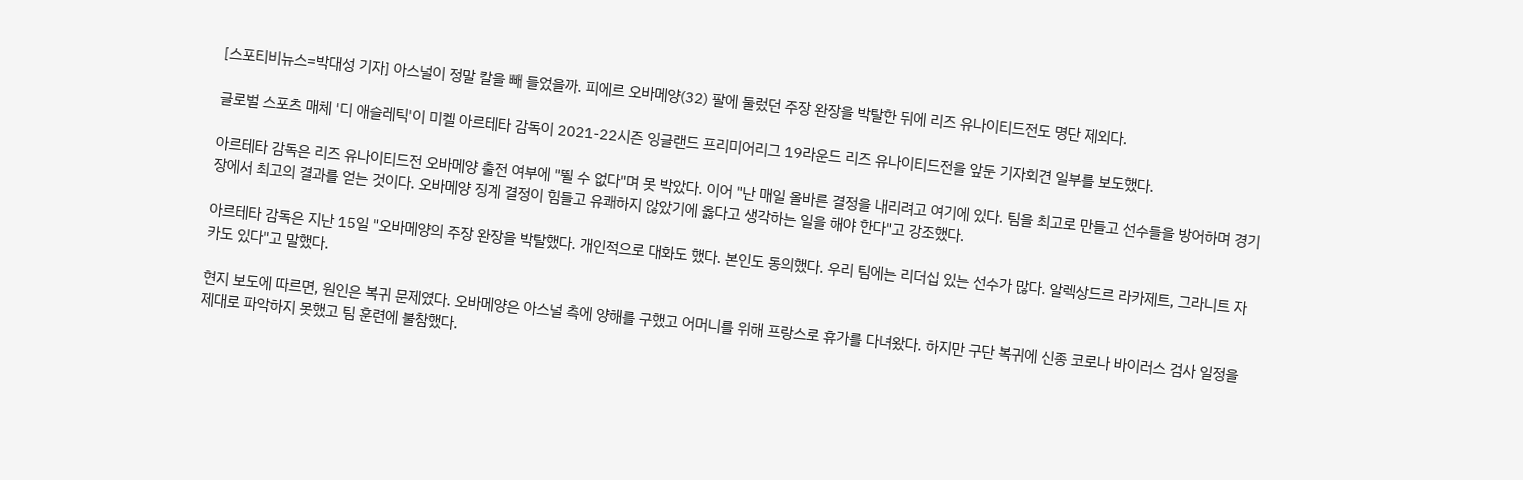[스포티비뉴스=박대성 기자] 아스널이 정말 칼을 빼 들었을까. 피에르 오바메양(32) 팔에 둘렀던 주장 완장을 박탈한 뒤에 리즈 유나이티드전도 명단 제외다.

글로벌 스포츠 매체 '디 애슬레틱'이 미켈 아르테타 감독이 2021-22시즌 잉글랜드 프리미어리그 19라운드 리즈 유나이티드전을 앞둔 기자회견 일부를 보도했다.

아르테타 감독은 리즈 유나이티드전 오바메양 출전 여부에 "뛸 수 없다"며 못 박았다. 이어 "난 매일 올바른 결정을 내리려고 여기에 있다. 팀을 최고로 만들고 선수들을 방어하며 경기장에서 최고의 결과를 얻는 것이다. 오바메양 징계 결정이 힘들고 유쾌하지 않았기에 옳다고 생각하는 일을 해야 한다"고 강조했다.

아르테타 감독은 지난 15일 "오바메양의 주장 완장을 박탈했다. 개인적으로 대화도 했다. 본인도 동의했다. 우리 팀에는 리더십 있는 선수가 많다. 알렉상드르 라카제트, 그라니트 자카도 있다"고 말했다.

현지 보도에 따르면, 원인은 복귀 문제였다. 오바메양은 아스널 측에 양해를 구했고 어머니를 위해 프랑스로 휴가를 다녀왔다. 하지만 구단 복귀에 신종 코로나 바이러스 검사 일정을 제대로 파악하지 못했고 팀 훈련에 불참했다.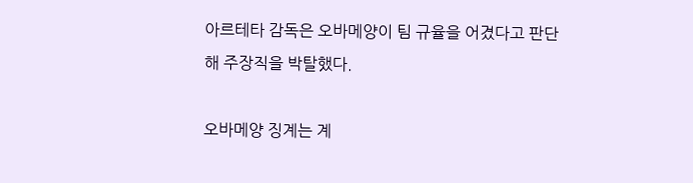아르테타 감독은 오바메양이 팀 규율을 어겼다고 판단해 주장직을 박탈했다.

오바메양 징계는 계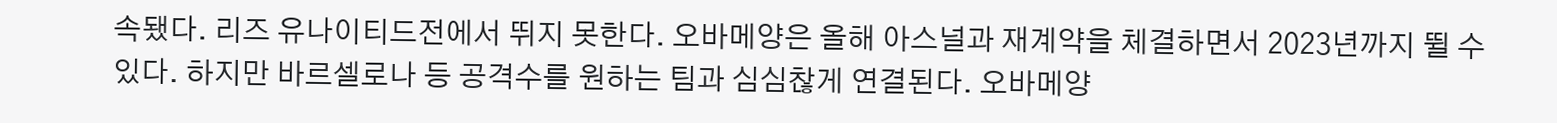속됐다. 리즈 유나이티드전에서 뛰지 못한다. 오바메양은 올해 아스널과 재계약을 체결하면서 2023년까지 뛸 수 있다. 하지만 바르셀로나 등 공격수를 원하는 팀과 심심찮게 연결된다. 오바메양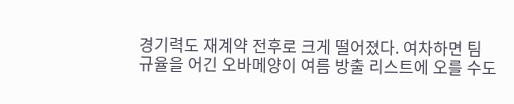경기력도 재계약 전후로 크게 떨어졌다. 여차하면 팀 규율을 어긴 오바메양이 여름 방출 리스트에 오를 수도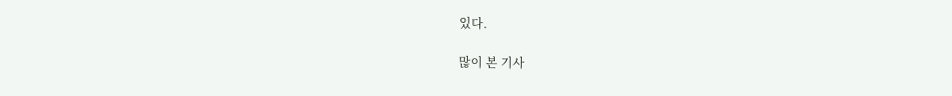있다.

많이 본 기사